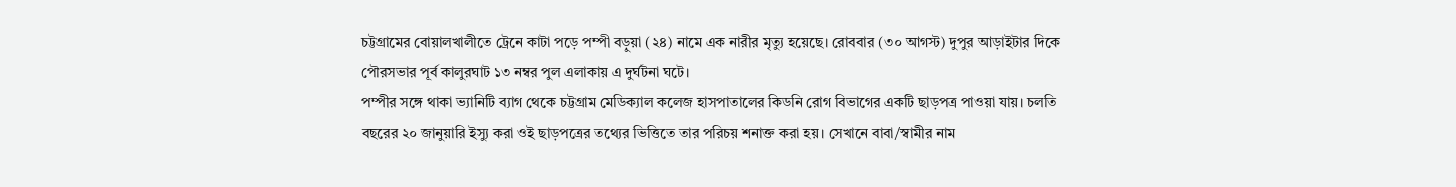চট্টগ্রামের বোয়ালখালীতে ট্রেনে কাটা পড়ে পম্পী বড়ুয়া (২৪) নামে এক নারীর মৃত্যু হয়েছে। রোববার (৩০ আগস্ট) দুপুর আড়াইটার দিকে পৌরসভার পূর্ব কালুরঘাট ১৩ নম্বর পুল এলাকায় এ দুর্ঘটনা ঘটে।
পম্পীর সঙ্গে থাকা ভ্যানিটি ব্যাগ থেকে চট্টগ্রাম মেডিক্যাল কলেজ হাসপাতালের কিডনি রোগ বিভাগের একটি ছাড়পত্র পাওয়া যায়। চলতি বছরের ২০ জানুয়ারি ইস্যু করা ওই ছাড়পত্রের তথ্যের ভিত্তিতে তার পরিচয় শনাক্ত করা হয়। সেখানে বাবা/স্বামীর নাম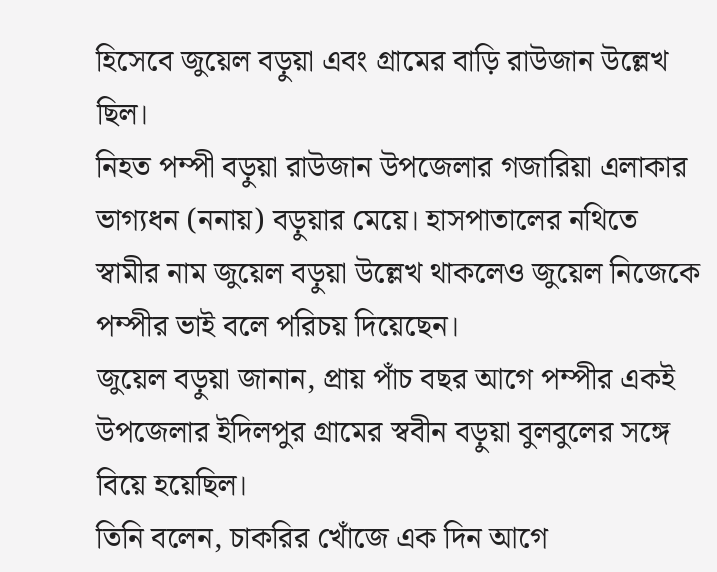হিসেবে জুয়েল বড়ুয়া এবং গ্রামের বাড়ি রাউজান উল্লেখ ছিল।
নিহত পম্পী বড়ুয়া রাউজান উপজেলার গজারিয়া এলাকার ভাগ্যধন (ননায়) বড়ুয়ার মেয়ে। হাসপাতালের নথিতে স্বামীর নাম জুয়েল বড়ুয়া উল্লেখ থাকলেও জুয়েল নিজেকে পম্পীর ভাই বলে পরিচয় দিয়েছেন।
জুয়েল বড়ুয়া জানান, প্রায় পাঁচ বছর আগে পম্পীর একই উপজেলার ইদিলপুর গ্রামের স্ববীন বড়ুয়া বুলবুলের সঙ্গে বিয়ে হয়েছিল।
তিনি বলেন, চাকরির খোঁজে এক দিন আগে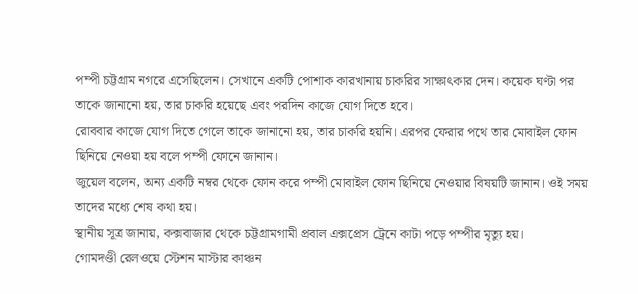পম্পী চট্টগ্রাম নগরে এসেছিলেন। সেখানে একটি পোশাক কারখানায় চাকরির সাক্ষাৎকার দেন। কয়েক ঘণ্টা পর তাকে জানানো হয়, তার চাকরি হয়েছে এবং পরদিন কাজে যোগ দিতে হবে।
রোববার কাজে যোগ দিতে গেলে তাকে জানানো হয়, তার চাকরি হয়নি। এরপর ফেরার পথে তার মোবাইল ফোন ছিনিয়ে নেওয়া হয় বলে পম্পী ফোনে জানান।
জুয়েল বলেন, অন্য একটি নম্বর থেকে ফোন করে পম্পী মোবাইল ফোন ছিনিয়ে নেওয়ার বিষয়টি জানান। ওই সময় তাদের মধ্যে শেষ কথা হয়।
স্থানীয় সূত্র জানায়, কক্সবাজার থেকে চট্টগ্রামগামী প্রবাল এক্সপ্রেস ট্রেনে কাটা পড়ে পম্পীর মৃত্যু হয়।
গোমদণ্ডী রেলওয়ে স্টেশন মাস্টার কাঞ্চন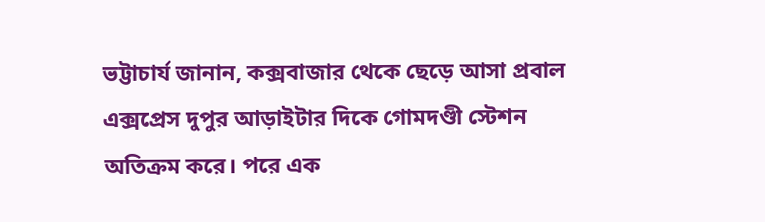ভট্টাচার্য জানান, কক্সবাজার থেকে ছেড়ে আসা প্রবাল এক্সপ্রেস দুপুর আড়াইটার দিকে গোমদণ্ডী স্টেশন অতিক্রম করে। পরে এক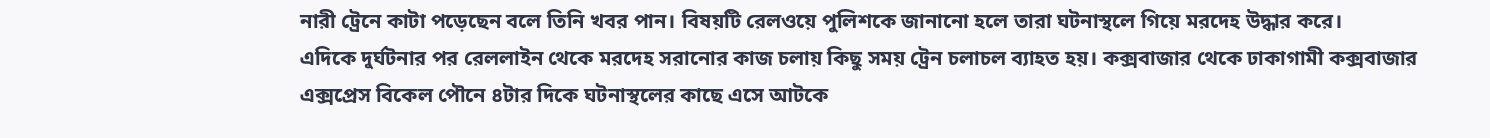নারী ট্রেনে কাটা পড়েছেন বলে তিনি খবর পান। বিষয়টি রেলওয়ে পুলিশকে জানানো হলে তারা ঘটনাস্থলে গিয়ে মরদেহ উদ্ধার করে।
এদিকে দুর্ঘটনার পর রেললাইন থেকে মরদেহ সরানোর কাজ চলায় কিছু সময় ট্রেন চলাচল ব্যাহত হয়। কক্সবাজার থেকে ঢাকাগামী কক্সবাজার এক্সপ্রেস বিকেল পৌনে ৪টার দিকে ঘটনাস্থলের কাছে এসে আটকে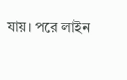যায়। পরে লাইন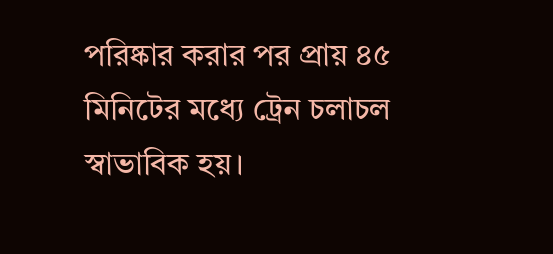পরিষ্কার করার পর প্রায় ৪৫ মিনিটের মধ্যে ট্রেন চলাচল স্বাভাবিক হয়।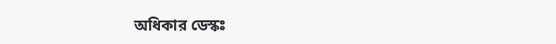অধিকার ডেস্কঃ